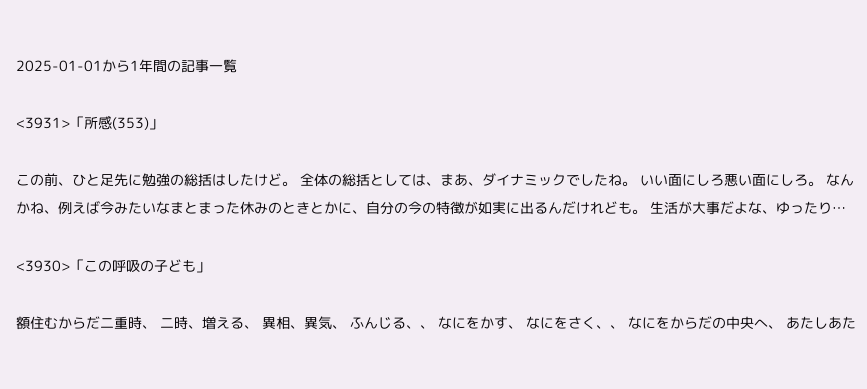2025-01-01から1年間の記事一覧

<3931>「所感(353)」

この前、ひと足先に勉強の総括はしたけど。 全体の総括としては、まあ、ダイナミックでしたね。 いい面にしろ悪い面にしろ。 なんかね、例えば今みたいなまとまった休みのときとかに、自分の今の特徴が如実に出るんだけれども。 生活が大事だよな、ゆったり…

<3930>「この呼吸の子ども」

額住むからだ二重時、 二時、増える、 異相、異気、 ふんじる、、 なにをかす、 なにをさく、、 なにをからだの中央へ、 あたしあた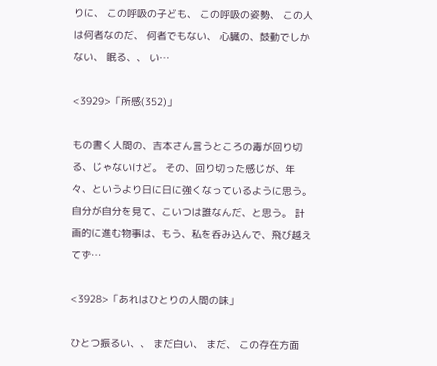りに、 この呼吸の子ども、 この呼吸の姿勢、 この人は何者なのだ、 何者でもない、 心臓の、鼓動でしかない、 眠る、、 い…

<3929>「所感(352)」

もの書く人間の、吉本さん言うところの毒が回り切る、じゃないけど。 その、回り切った感じが、年々、というより日に日に強くなっているように思う。 自分が自分を見て、こいつは誰なんだ、と思う。 計画的に進む物事は、もう、私を呑み込んで、飛び越えてず…

<3928>「あれはひとりの人間の味」

ひとつ振るい、、 まだ白い、 まだ、 この存在方面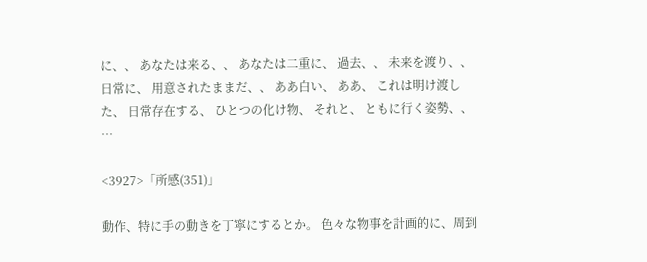に、、 あなたは来る、、 あなたは二重に、 過去、、 未来を渡り、、 日常に、 用意されたままだ、、 ああ白い、 ああ、 これは明け渡した、 日常存在する、 ひとつの化け物、 それと、 ともに行く姿勢、、 …

<3927>「所感(351)」

動作、特に手の動きを丁寧にするとか。 色々な物事を計画的に、周到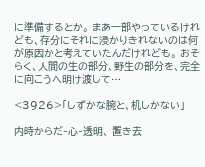に準備するとか。 まあ一部やっているけれども、存分にそれに浸かりきれないのは何が原因かと考えていたんだけれども。 おそらく、人間の生の部分、野生の部分を、完全に向こうへ明け渡して…

<3926>「しずかな腕と、机しかない」

内時からだ‐心‐透明、 置き去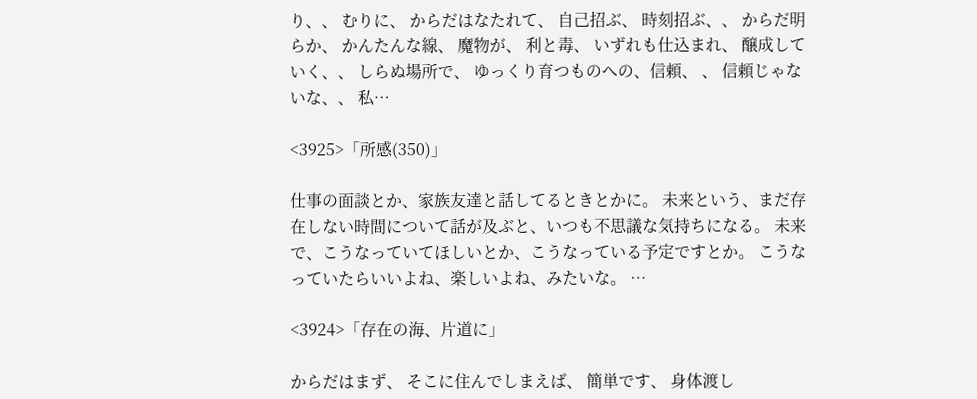り、、 むりに、 からだはなたれて、 自己招ぶ、 時刻招ぶ、、 からだ明らか、 かんたんな線、 魔物が、 利と毒、 いずれも仕込まれ、 醸成していく、、 しらぬ場所で、 ゆっくり育つものへの、信頼、 、 信頼じゃないな、、 私…

<3925>「所感(350)」

仕事の面談とか、家族友達と話してるときとかに。 未来という、まだ存在しない時間について話が及ぶと、いつも不思議な気持ちになる。 未来で、こうなっていてほしいとか、こうなっている予定ですとか。 こうなっていたらいいよね、楽しいよね、みたいな。 …

<3924>「存在の海、片道に」

からだはまず、 そこに住んでしまえば、 簡単です、 身体渡し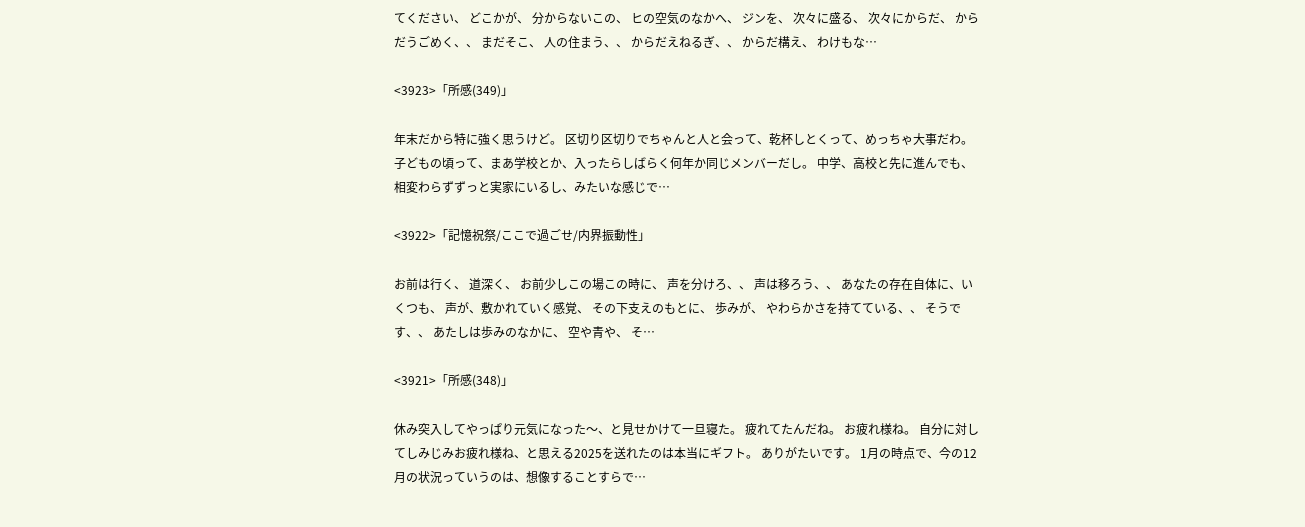てください、 どこかが、 分からないこの、 ヒの空気のなかへ、 ジンを、 次々に盛る、 次々にからだ、 からだうごめく、、 まだそこ、 人の住まう、、 からだえねるぎ、、 からだ構え、 わけもな…

<3923>「所感(349)」

年末だから特に強く思うけど。 区切り区切りでちゃんと人と会って、乾杯しとくって、めっちゃ大事だわ。 子どもの頃って、まあ学校とか、入ったらしばらく何年か同じメンバーだし。 中学、高校と先に進んでも、相変わらずずっと実家にいるし、みたいな感じで…

<3922>「記憶祝祭/ここで過ごせ/内界振動性」

お前は行く、 道深く、 お前少しこの場この時に、 声を分けろ、、 声は移ろう、、 あなたの存在自体に、いくつも、 声が、敷かれていく感覚、 その下支えのもとに、 歩みが、 やわらかさを持てている、、 そうです、、 あたしは歩みのなかに、 空や青や、 そ…

<3921>「所感(348)」

休み突入してやっぱり元気になった〜、と見せかけて一旦寝た。 疲れてたんだね。 お疲れ様ね。 自分に対してしみじみお疲れ様ね、と思える2025を送れたのは本当にギフト。 ありがたいです。 1月の時点で、今の12月の状況っていうのは、想像することすらで…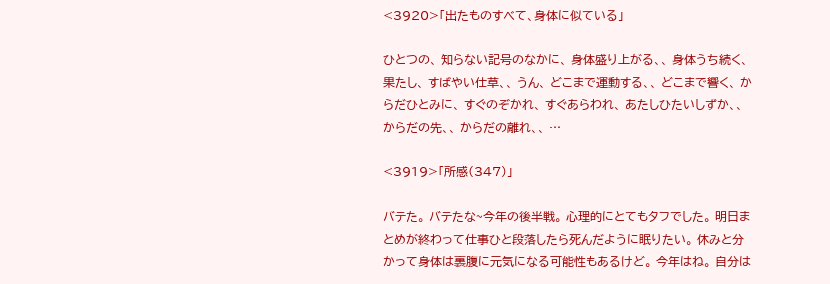<3920>「出たものすべて、身体に似ている」

ひとつの、 知らない記号のなかに、 身体盛り上がる、、 身体うち続く、 果たし、 すばやい仕草、、 うん、 どこまで運動する、、 どこまで響く、 からだひとみに、 すぐのぞかれ、 すぐあらわれ、 あたしひたいしずか、、 からだの先、、 からだの離れ、、 …

<3919>「所感(347)」

バテた。 バテたな~今年の後半戦。 心理的にとてもタフでした。 明日まとめが終わって仕事ひと段落したら死んだように眠りたい。 休みと分かって身体は裏腹に元気になる可能性もあるけど。 今年はね。 自分は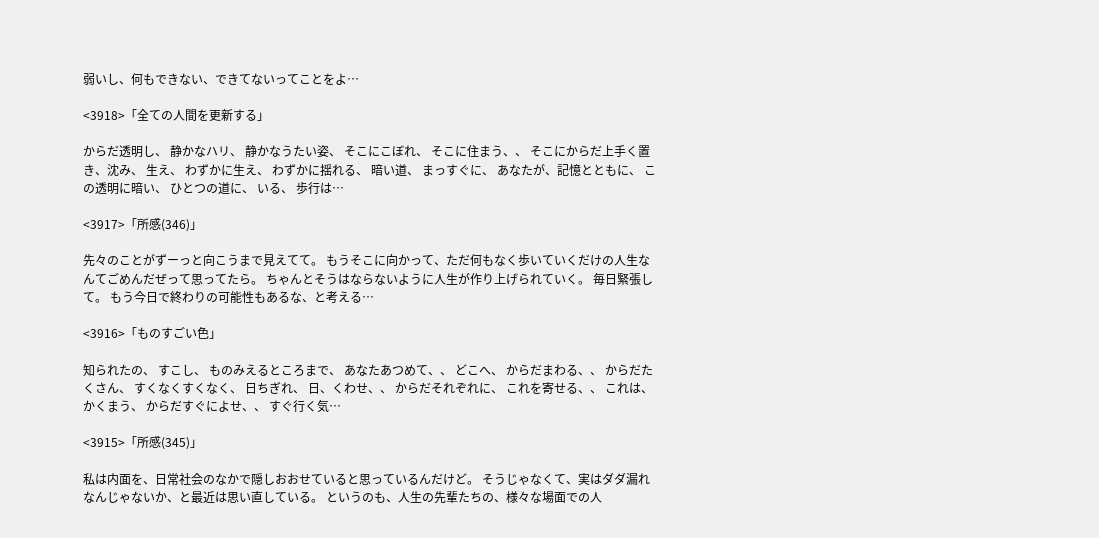弱いし、何もできない、できてないってことをよ…

<3918>「全ての人間を更新する」

からだ透明し、 静かなハリ、 静かなうたい姿、 そこにこぼれ、 そこに住まう、、 そこにからだ上手く置き、沈み、 生え、 わずかに生え、 わずかに揺れる、 暗い道、 まっすぐに、 あなたが、記憶とともに、 この透明に暗い、 ひとつの道に、 いる、 歩行は…

<3917>「所感(346)」

先々のことがずーっと向こうまで見えてて。 もうそこに向かって、ただ何もなく歩いていくだけの人生なんてごめんだぜって思ってたら。 ちゃんとそうはならないように人生が作り上げられていく。 毎日緊張して。 もう今日で終わりの可能性もあるな、と考える…

<3916>「ものすごい色」

知られたの、 すこし、 ものみえるところまで、 あなたあつめて、、 どこへ、 からだまわる、、 からだたくさん、 すくなくすくなく、 日ちぎれ、 日、くわせ、、 からだそれぞれに、 これを寄せる、、 これは、 かくまう、 からだすぐによせ、、 すぐ行く気…

<3915>「所感(345)」

私は内面を、日常社会のなかで隠しおおせていると思っているんだけど。 そうじゃなくて、実はダダ漏れなんじゃないか、と最近は思い直している。 というのも、人生の先輩たちの、様々な場面での人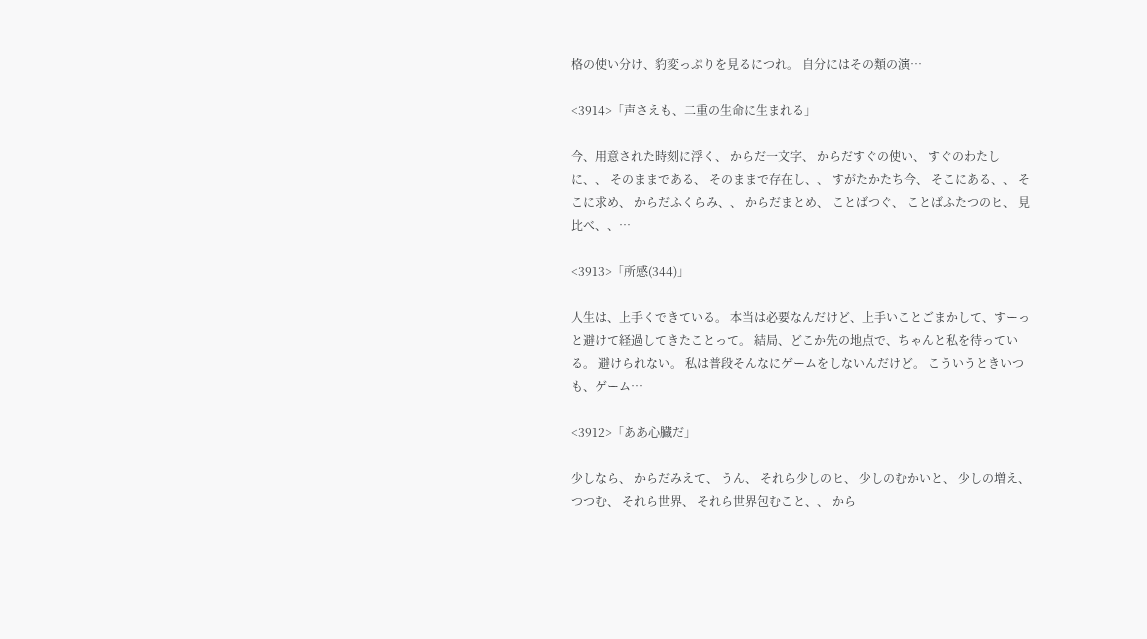格の使い分け、豹変っぷりを見るにつれ。 自分にはその類の演…

<3914>「声さえも、二重の生命に生まれる」

今、用意された時刻に浮く、 からだ一文字、 からだすぐの使い、 すぐのわたしに、、 そのままである、 そのままで存在し、、 すがたかたち今、 そこにある、、 そこに求め、 からだふくらみ、、 からだまとめ、 ことばつぐ、 ことばふたつのヒ、 見比べ、、…

<3913>「所感(344)」

人生は、上手くできている。 本当は必要なんだけど、上手いことごまかして、すーっと避けて経過してきたことって。 結局、どこか先の地点で、ちゃんと私を待っている。 避けられない。 私は普段そんなにゲームをしないんだけど。 こういうときいつも、ゲーム…

<3912>「ああ心臓だ」

少しなら、 からだみえて、 うん、 それら少しのヒ、 少しのむかいと、 少しの増え、 つつむ、 それら世界、 それら世界包むこと、、 から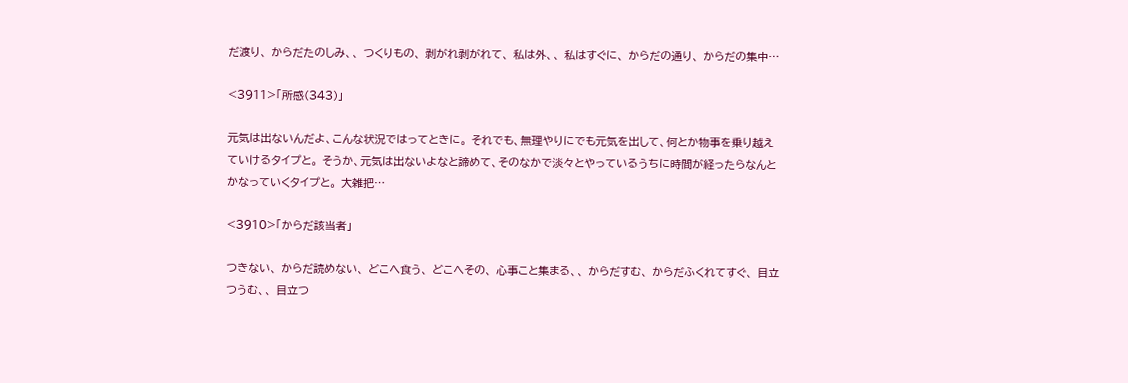だ渡り、 からだたのしみ、、 つくりもの、 剥がれ剥がれて、 私は外、、 私はすぐに、 からだの通り、 からだの集中…

<3911>「所感(343)」

元気は出ないんだよ、こんな状況ではってときに。 それでも、無理やりにでも元気を出して、何とか物事を乗り越えていけるタイプと。 そうか、元気は出ないよなと諦めて、そのなかで淡々とやっているうちに時間が経ったらなんとかなっていくタイプと。 大雑把…

<3910>「からだ該当者」

つきない、 からだ読めない、 どこへ食う、 どこへその、 心事こと集まる、、 からだすむ、 からだふくれてすぐ、 目立つうむ、、 目立つ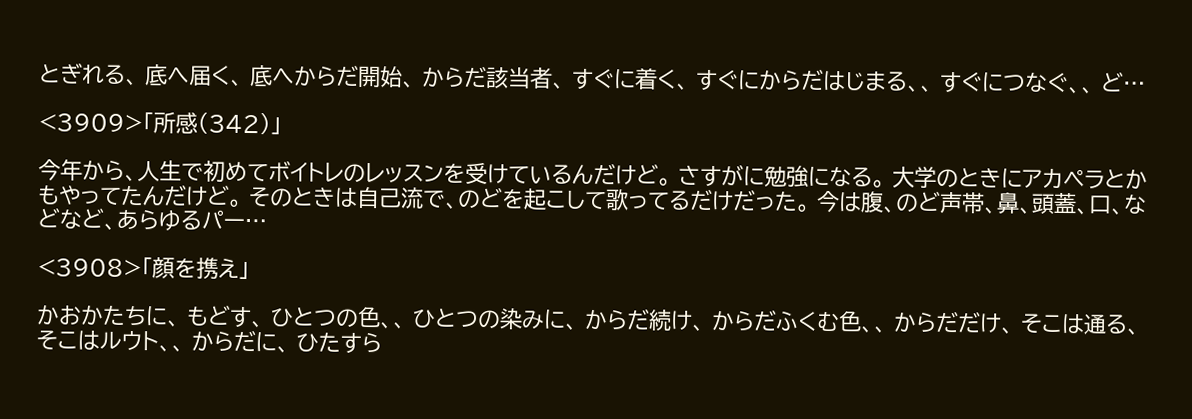とぎれる、 底へ届く、 底へからだ開始、 からだ該当者、 すぐに着く、 すぐにからだはじまる、、 すぐにつなぐ、、 ど…

<3909>「所感(342)」

今年から、人生で初めてボイトレのレッスンを受けているんだけど。 さすがに勉強になる。 大学のときにアカペラとかもやってたんだけど。 そのときは自己流で、のどを起こして歌ってるだけだった。 今は腹、のど声帯、鼻、頭蓋、口、などなど、あらゆるパー…

<3908>「顔を携え」

かおかたちに、 もどす、 ひとつの色、、 ひとつの染みに、 からだ続け、 からだふくむ色、、 からだだけ、 そこは通る、 そこはルウト、、 からだに、 ひたすら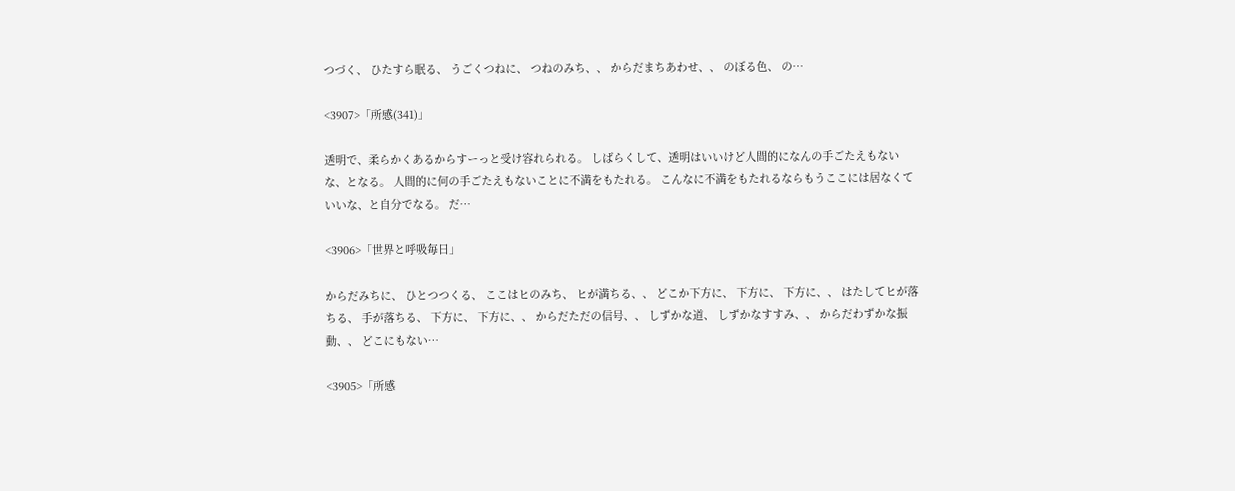つづく、 ひたすら眠る、 うごくつねに、 つねのみち、、 からだまちあわせ、、 のぼる色、 の…

<3907>「所感(341)」

透明で、柔らかくあるからすーっと受け容れられる。 しばらくして、透明はいいけど人間的になんの手ごたえもないな、となる。 人間的に何の手ごたえもないことに不満をもたれる。 こんなに不満をもたれるならもうここには居なくていいな、と自分でなる。 だ…

<3906>「世界と呼吸毎日」

からだみちに、 ひとつつくる、 ここはヒのみち、 ヒが満ちる、、 どこか下方に、 下方に、 下方に、、 はたしてヒが落ちる、 手が落ちる、 下方に、 下方に、、 からだただの信号、、 しずかな道、 しずかなすすみ、、 からだわずかな振動、、 どこにもない…

<3905>「所感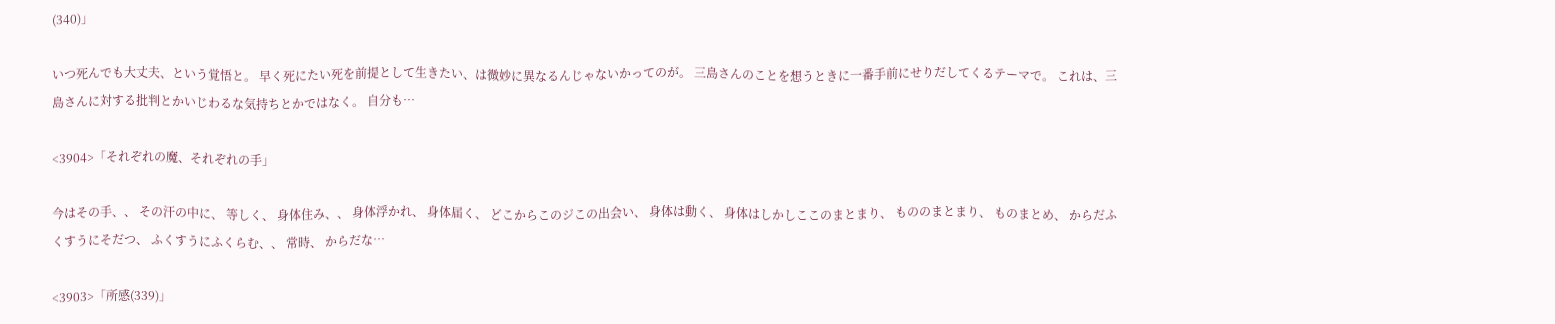(340)」

いつ死んでも大丈夫、という覚悟と。 早く死にたい死を前提として生きたい、は微妙に異なるんじゃないかってのが。 三島さんのことを想うときに一番手前にせりだしてくるテーマで。 これは、三島さんに対する批判とかいじわるな気持ちとかではなく。 自分も…

<3904>「それぞれの魔、それぞれの手」

今はその手、、 その汗の中に、 等しく、 身体住み、、 身体浮かれ、 身体届く、 どこからこのジこの出会い、 身体は動く、 身体はしかしここのまとまり、 もののまとまり、 ものまとめ、 からだふくすうにそだつ、 ふくすうにふくらむ、、 常時、 からだな…

<3903>「所感(339)」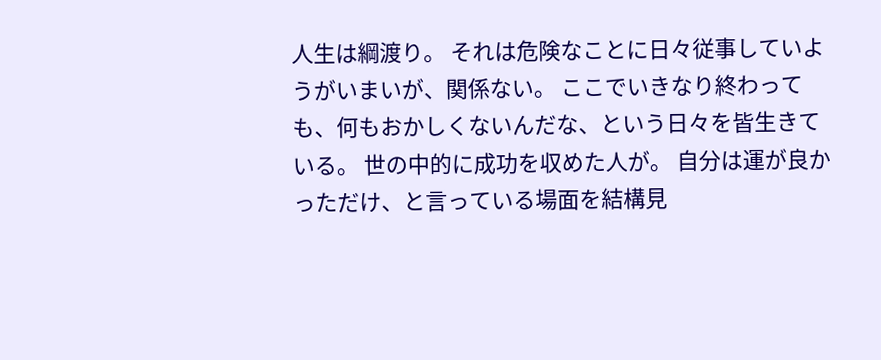人生は綱渡り。 それは危険なことに日々従事していようがいまいが、関係ない。 ここでいきなり終わっても、何もおかしくないんだな、という日々を皆生きている。 世の中的に成功を収めた人が。 自分は運が良かっただけ、と言っている場面を結構見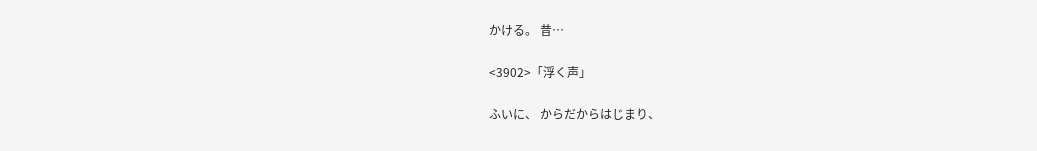かける。 昔…

<3902>「浮く声」

ふいに、 からだからはじまり、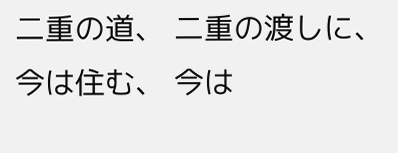二重の道、 二重の渡しに、 今は住む、 今は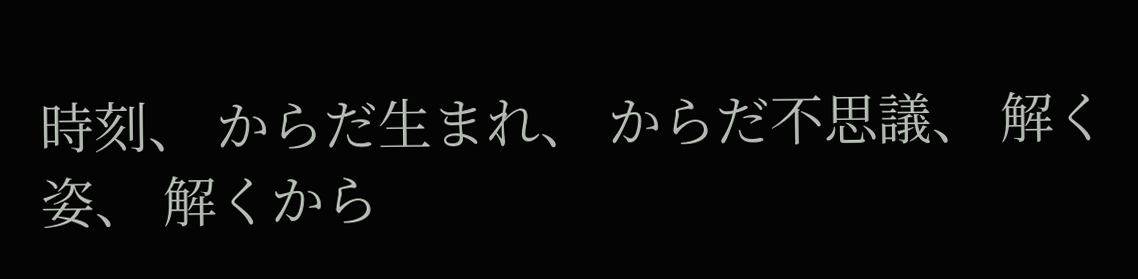時刻、 からだ生まれ、 からだ不思議、 解く姿、 解くから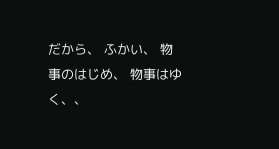だから、 ふかい、 物事のはじめ、 物事はゆく、、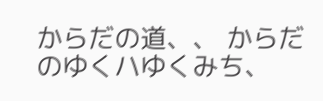からだの道、、 からだのゆくハゆくみち、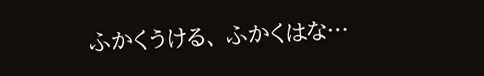ふかくうける、 ふかくはな…